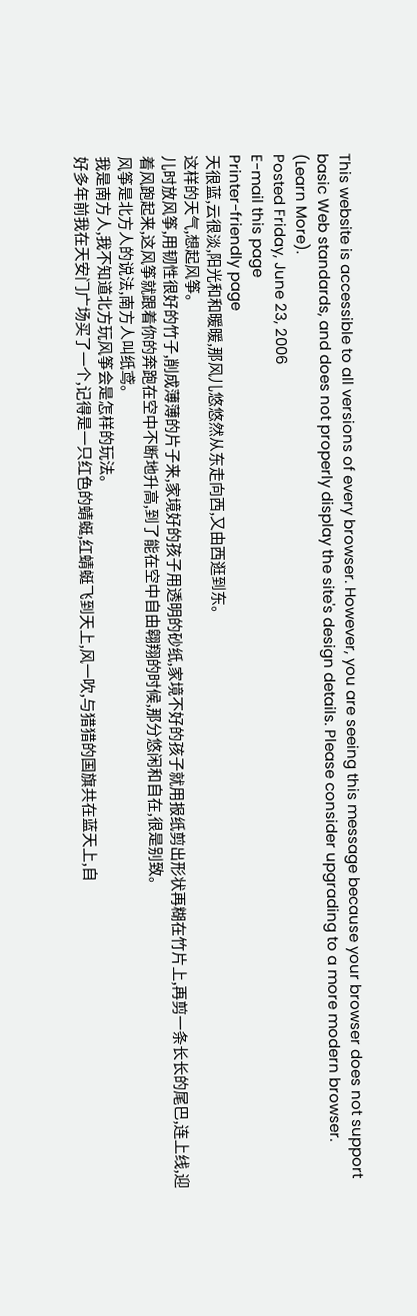This website is accessible to all versions of every browser. However, you are seeing this message because your browser does not support basic Web standards, and does not properly display the site's design details. Please consider upgrading to a more modern browser. (Learn More).
Posted Friday, June 23, 2006
E-mail this page
Printer-friendly page
天很蓝,云很淡,阳光和和暖暖,那风儿悠悠然从东走向西,又由西逛到东。
这样的天气,想起风筝。
儿时放风筝,用韧性很好的竹子,削成薄薄的片子来,家境好的孩子用透明的砂纸,家境不好的孩子就用报纸剪出形状再糊在竹片上,再剪一条长长的尾巴,连上线,迎着风跑起来,这风筝就跟着你的奔跑在空中不断地升高,到了能在空中自由翱翔的时候,那分悠闲和自在,很是别致。
风筝是北方人的说法,南方人叫纸鸢。
我是南方人,我不知道北方玩风筝会是怎样的玩法。
好多年前我在天安门广场买了一个,记得是一只红色的蜻蜓,红蜻蜓飞到天上,风一吹,与猎猎的国旗共在蓝天上,自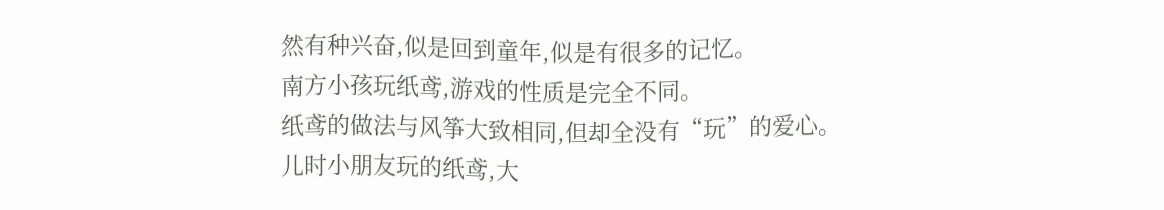然有种兴奋,似是回到童年,似是有很多的记忆。
南方小孩玩纸鸢,游戏的性质是完全不同。
纸鸢的做法与风筝大致相同,但却全没有“玩”的爱心。
儿时小朋友玩的纸鸢,大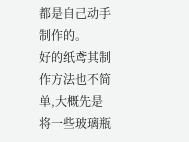都是自己动手制作的。
好的纸鸢其制作方法也不简单,大概先是将一些玻璃瓶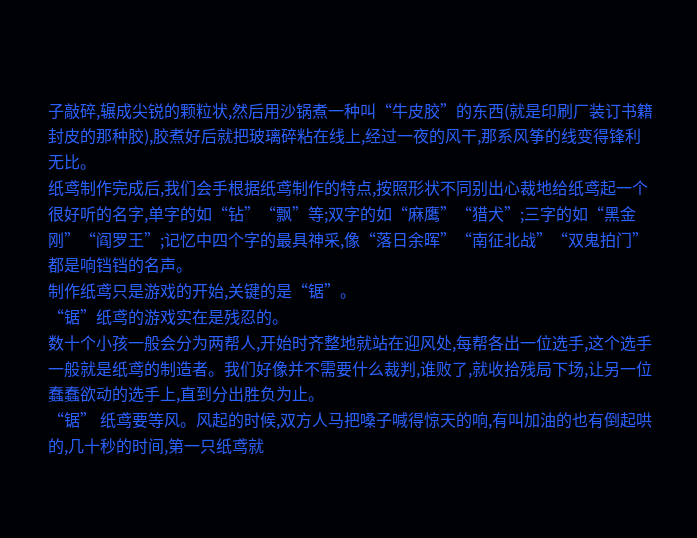子敲碎,辗成尖锐的颗粒状,然后用沙锅煮一种叫“牛皮胶”的东西(就是印刷厂装订书籍封皮的那种胶),胶煮好后就把玻璃碎粘在线上,经过一夜的风干,那系风筝的线变得锋利无比。
纸鸢制作完成后,我们会手根据纸鸢制作的特点,按照形状不同别出心裁地给纸鸢起一个很好听的名字,单字的如“钻”“飘”等;双字的如“麻鹰”“猎犬”;三字的如“黑金刚”“阎罗王”;记忆中四个字的最具神采,像“落日余晖”“南征北战”“双鬼拍门”都是响铛铛的名声。
制作纸鸢只是游戏的开始,关键的是“锯”。
“锯”纸鸢的游戏实在是残忍的。
数十个小孩一般会分为两帮人,开始时齐整地就站在迎风处,每帮各出一位选手,这个选手一般就是纸鸢的制造者。我们好像并不需要什么裁判,谁败了,就收拾残局下场,让另一位蠢蠢欲动的选手上,直到分出胜负为止。
“锯” 纸鸢要等风。风起的时候,双方人马把嗓子喊得惊天的响,有叫加油的也有倒起哄的,几十秒的时间,第一只纸鸢就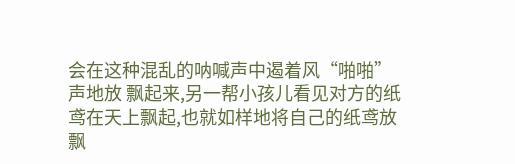会在这种混乱的呐喊声中遏着风“啪啪”声地放 飘起来,另一帮小孩儿看见对方的纸鸢在天上飘起,也就如样地将自己的纸鸢放飘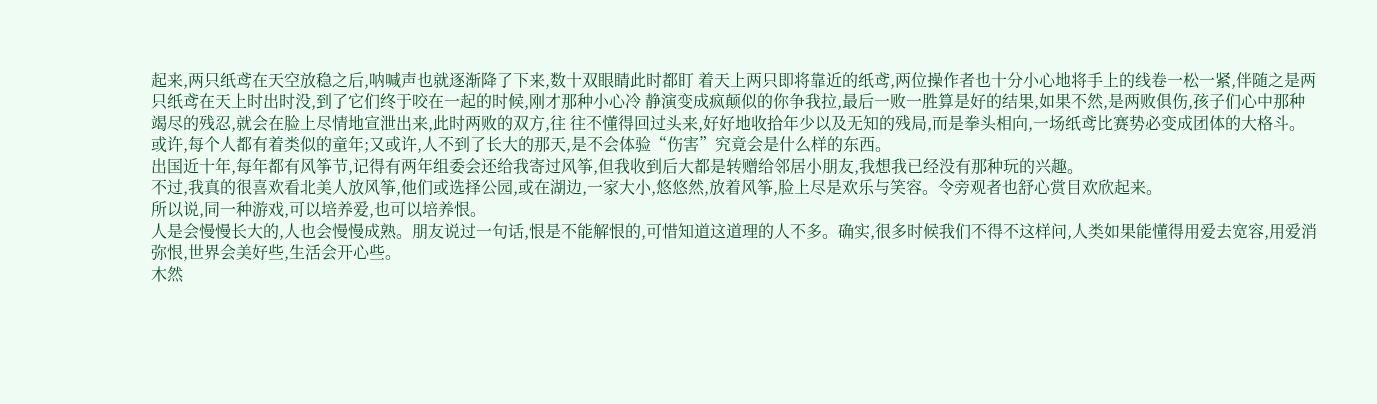起来,两只纸鸢在天空放稳之后,呐喊声也就逐渐降了下来,数十双眼睛此时都盯 着天上两只即将靠近的纸鸢,两位操作者也十分小心地将手上的线卷一松一紧,伴随之是两只纸鸢在天上时出时没,到了它们终于咬在一起的时候,刚才那种小心冷 静演变成疯颠似的你争我拉,最后一败一胜算是好的结果,如果不然,是两败俱伤,孩子们心中那种竭尽的残忍,就会在脸上尽情地宣泄出来,此时两败的双方,往 往不懂得回过头来,好好地收拾年少以及无知的残局,而是拳头相向,一场纸鸢比赛势必变成团体的大格斗。
或许,每个人都有着类似的童年;又或许,人不到了长大的那天,是不会体验“伤害”究竟会是什么样的东西。
出国近十年,每年都有风筝节,记得有两年组委会还给我寄过风筝,但我收到后大都是转赠给邻居小朋友,我想我已经没有那种玩的兴趣。
不过,我真的很喜欢看北美人放风筝,他们或选择公园,或在湖边,一家大小,悠悠然,放着风筝,脸上尽是欢乐与笑容。令旁观者也舒心赏目欢欣起来。
所以说,同一种游戏,可以培养爱,也可以培养恨。
人是会慢慢长大的,人也会慢慢成熟。朋友说过一句话,恨是不能解恨的,可惜知道这道理的人不多。确实,很多时候我们不得不这样问,人类如果能懂得用爱去宽容,用爱消弥恨,世界会美好些,生活会开心些。
木然